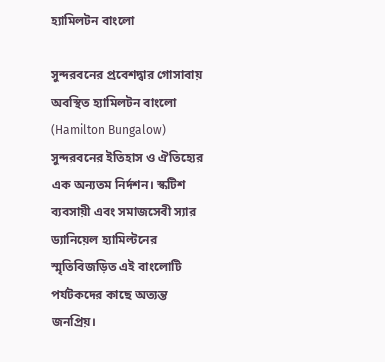হ্যামিলটন বাংলো

সুন্দরবনের প্রবেশদ্বার গোসাবায় অবস্থিত হ্যামিলটন বাংলো (Hamilton Bungalow) সুন্দরবনের ইতিহাস ও ঐতিহ্যের এক অন্যতম নির্দশন। স্কটিশ ব্যবসায়ী এবং সমাজসেবী স্যার ড্যানিয়েল হ্যামিল্টনের স্মৃতিবিজড়িত এই বাংলোটি পর্যটকদের কাছে অত্যন্ত জনপ্রিয়।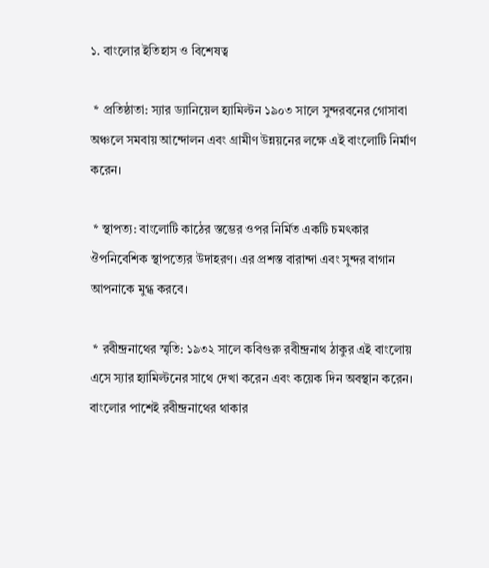১. বাংলোর ইতিহাস ও বিশেষত্ব

 * প্রতিষ্ঠাতা: স্যার ড্যানিয়েল হ্যামিল্টন ১৯০৩ সালে সুন্দরবনের গোসাবা অঞ্চলে সমবায় আন্দোলন এবং গ্রামীণ উন্নয়নের লক্ষে এই বাংলোটি নির্মাণ করেন।

 * স্থাপত্য: বাংলোটি কাঠের স্তম্ভের ওপর নির্মিত একটি চমৎকার ঔপনিবেশিক স্থাপত্যের উদাহরণ। এর প্রশস্ত বারান্দা এবং সুন্দর বাগান আপনাকে মুগ্ধ করবে।

 * রবীন্দ্রনাথের স্মৃতি: ১৯৩২ সালে কবিগুরু রবীন্দ্রনাথ ঠাকুর এই বাংলোয় এসে স্যার হ্যামিল্টনের সাথে দেখা করেন এবং কয়েক দিন অবস্থান করেন। বাংলোর পাশেই রবীন্দ্রনাথের থাকার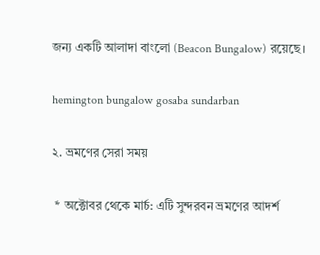জন্য একটি আলাদা বাংলো (Beacon Bungalow) রয়েছে।

hemington bungalow gosaba sundarban

২. ভ্রমণের সেরা সময়

 * অক্টোবর থেকে মার্চ: এটি সুন্দরবন ভ্রমণের আদর্শ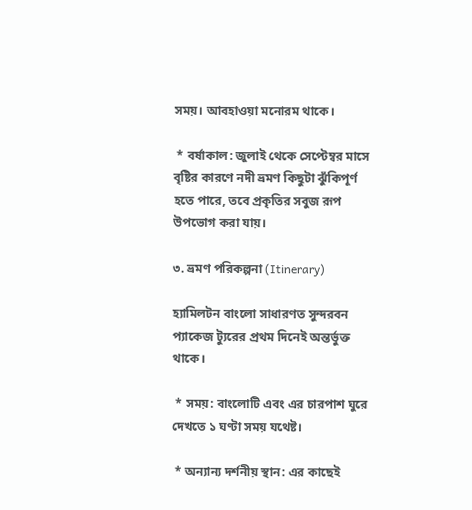সময়। আবহাওয়া মনোরম থাকে।

 * বর্ষাকাল: জুলাই থেকে সেপ্টেম্বর মাসে বৃষ্টির কারণে নদী ভ্রমণ কিছুটা ঝুঁকিপূর্ণ হতে পারে, তবে প্রকৃতির সবুজ রূপ উপভোগ করা যায়।

৩. ভ্রমণ পরিকল্পনা (Itinerary)

হ্যামিলটন বাংলো সাধারণত সুন্দরবন প্যাকেজ ট্যুরের প্রথম দিনেই অন্তর্ভুক্ত থাকে।

 * সময়: বাংলোটি এবং এর চারপাশ ঘুরে দেখতে ১ ঘণ্টা সময় যথেষ্ট।

 * অন্যান্য দর্শনীয় স্থান: এর কাছেই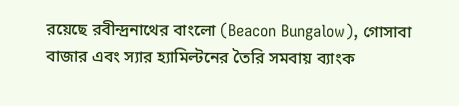রয়েছে রবীন্দ্রনাথের বাংলো (Beacon Bungalow), গোসাবা বাজার এবং স্যার হ্যামিল্টনের তৈরি সমবায় ব্যাংক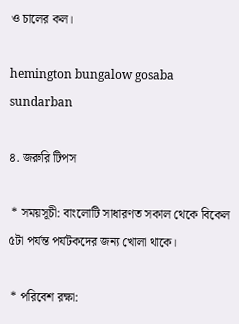ও চালের কল।

hemington bungalow gosaba sundarban

৪. জরুরি টিপস

 * সময়সূচী: বাংলোটি সাধারণত সকাল থেকে বিকেল ৫টা পর্যন্ত পর্যটকদের জন্য খোলা থাকে।

 * পরিবেশ রক্ষা: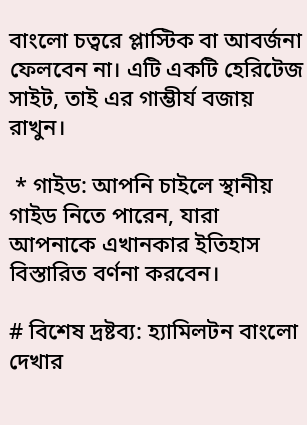বাংলো চত্বরে প্লাস্টিক বা আবর্জনা ফেলবেন না। এটি একটি হেরিটেজ সাইট, তাই এর গাম্ভীর্য বজায় রাখুন।

 * গাইড: আপনি চাইলে স্থানীয় গাইড নিতে পারেন, যারা আপনাকে এখানকার ইতিহাস বিস্তারিত বর্ণনা করবেন।

# বিশেষ দ্রষ্টব্য: হ্যামিলটন বাংলো দেখার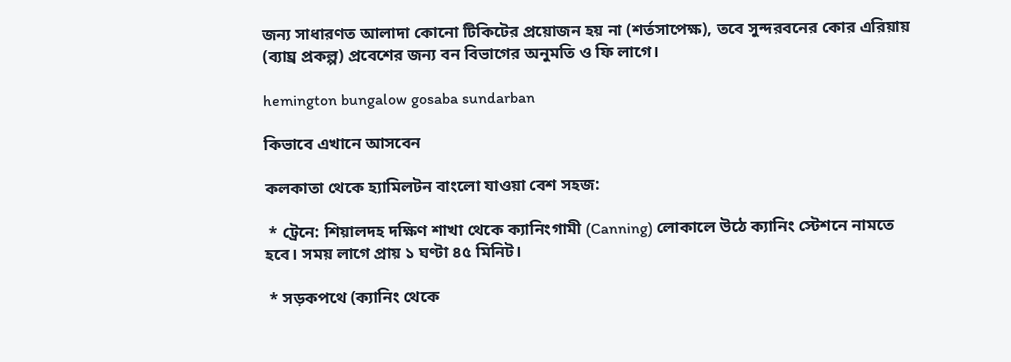জন্য সাধারণত আলাদা কোনো টিকিটের প্রয়োজন হয় না (শর্তসাপেক্ষ), তবে সুন্দরবনের কোর এরিয়ায় (ব্যাঘ্র প্রকল্প) প্রবেশের জন্য বন বিভাগের অনুমতি ও ফি লাগে।

hemington bungalow gosaba sundarban

কিভাবে এখানে আসবেন

কলকাতা থেকে হ্যামিলটন বাংলো যাওয়া বেশ সহজ:

 * ট্রেনে: শিয়ালদহ দক্ষিণ শাখা থেকে ক্যানিংগামী (Canning) লোকালে উঠে ক্যানিং স্টেশনে নামতে হবে। সময় লাগে প্রায় ১ ঘণ্টা ৪৫ মিনিট।

 * সড়কপথে (ক্যানিং থেকে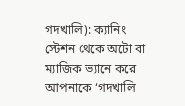গদখালি): ক্যানিং স্টেশন থেকে অটো বা ম্যাজিক ভ্যানে করে আপনাকে ‘গদখালি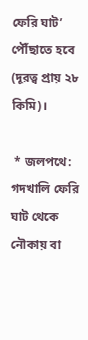ফেরি ঘাট’ পৌঁছাতে হবে (দূরত্ব প্রায় ২৮ কিমি)।

 * জলপথে: গদখালি ফেরি ঘাট থেকে নৌকায় বা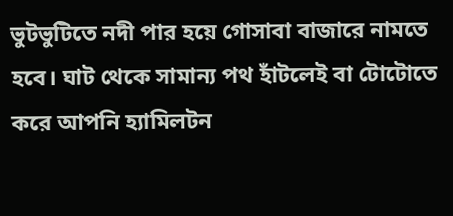ভুটভুটিতে নদী পার হয়ে গোসাবা বাজারে নামতে হবে। ঘাট থেকে সামান্য পথ হাঁটলেই বা টোটোতে করে আপনি হ্যামিলটন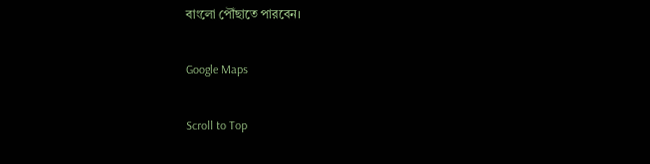বাংলো পৌঁছাতে পারবেন।

Google Maps

Scroll to Top